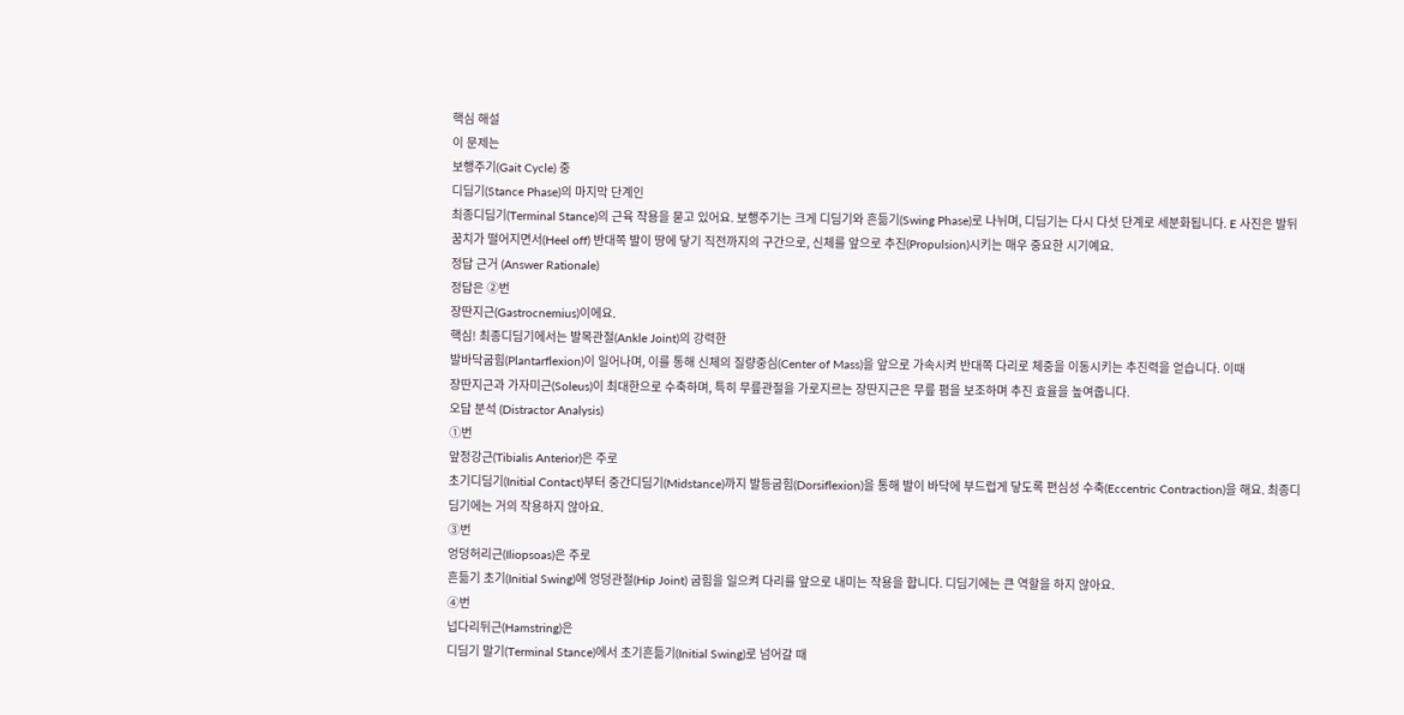핵심 해설
이 문제는
보행주기(Gait Cycle) 중
디딤기(Stance Phase)의 마지막 단계인
최종디딤기(Terminal Stance)의 근육 작용을 묻고 있어요. 보행주기는 크게 디딤기와 흔듦기(Swing Phase)로 나뉘며, 디딤기는 다시 다섯 단계로 세분화됩니다. E 사진은 발뒤꿈치가 떨어지면서(Heel off) 반대쪽 발이 땅에 닿기 직전까지의 구간으로, 신체를 앞으로 추진(Propulsion)시키는 매우 중요한 시기예요.
정답 근거 (Answer Rationale)
정답은 ②번
장딴지근(Gastrocnemius)이에요.
핵심! 최종디딤기에서는 발목관절(Ankle Joint)의 강력한
발바닥굽힘(Plantarflexion)이 일어나며, 이를 통해 신체의 질량중심(Center of Mass)을 앞으로 가속시켜 반대쪽 다리로 체중을 이동시키는 추진력을 얻습니다. 이때
장딴지근과 가자미근(Soleus)이 최대한으로 수축하며, 특히 무릎관절을 가로지르는 장딴지근은 무릎 폄을 보조하며 추진 효율을 높여줍니다.
오답 분석 (Distractor Analysis)
①번
앞정강근(Tibialis Anterior)은 주로
초기디딤기(Initial Contact)부터 중간디딤기(Midstance)까지 발등굽힘(Dorsiflexion)을 통해 발이 바닥에 부드럽게 닿도록 편심성 수축(Eccentric Contraction)을 해요. 최종디딤기에는 거의 작용하지 않아요.
③번
엉덩허리근(Iliopsoas)은 주로
흔듦기 초기(Initial Swing)에 엉덩관절(Hip Joint) 굽힘을 일으켜 다리를 앞으로 내미는 작용을 합니다. 디딤기에는 큰 역할을 하지 않아요.
④번
넙다리뒤근(Hamstring)은
디딤기 말기(Terminal Stance)에서 초기흔듦기(Initial Swing)로 넘어갈 때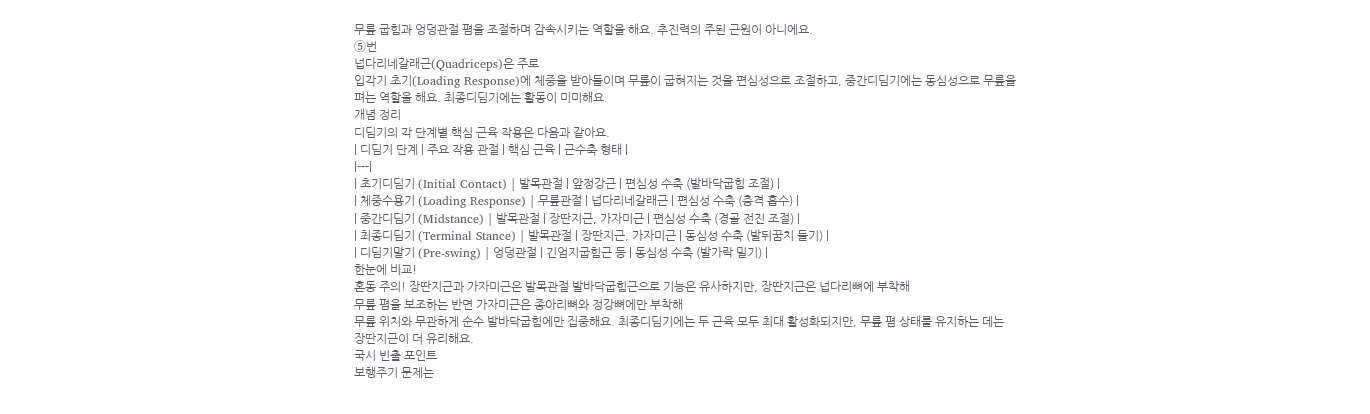무릎 굽힘과 엉덩관절 폄을 조절하며 감속시키는 역할을 해요. 추진력의 주된 근원이 아니에요.
⑤번
넙다리네갈래근(Quadriceps)은 주로
입각기 초기(Loading Response)에 체중을 받아들이며 무릎이 굽혀지는 것을 편심성으로 조절하고, 중간디딤기에는 동심성으로 무릎을 펴는 역할을 해요. 최종디딤기에는 활동이 미미해요.
개념 정리
디딤기의 각 단계별 핵심 근육 작용은 다음과 같아요.
| 디딤기 단계 | 주요 작용 관절 | 핵심 근육 | 근수축 형태 |
|---|
| 초기디딤기 (Initial Contact) | 발목관절 | 앞정강근 | 편심성 수축 (발바닥굽힘 조절) |
| 체중수용기 (Loading Response) | 무릎관절 | 넙다리네갈래근 | 편심성 수축 (충격 흡수) |
| 중간디딤기 (Midstance) | 발목관절 | 장딴지근, 가자미근 | 편심성 수축 (경골 전진 조절) |
| 최종디딤기 (Terminal Stance) | 발목관절 | 장딴지근, 가자미근 | 동심성 수축 (발뒤꿈치 들기) |
| 디딤기말기 (Pre-swing) | 엉덩관절 | 긴엄지굽힘근 등 | 동심성 수축 (발가락 밀기) |
한눈에 비교!
혼동 주의! 장딴지근과 가자미근은 발목관절 발바닥굽힘근으로 기능은 유사하지만, 장딴지근은 넙다리뼈에 부착해
무릎 폄을 보조하는 반면 가자미근은 종아리뼈와 정강뼈에만 부착해
무릎 위치와 무관하게 순수 발바닥굽힘에만 집중해요. 최종디딤기에는 두 근육 모두 최대 활성화되지만, 무릎 폄 상태를 유지하는 데는 장딴지근이 더 유리해요.
국시 빈출 포인트
보행주기 문제는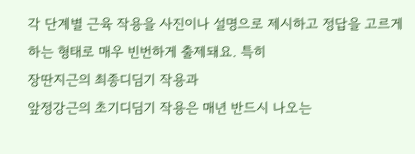각 단계별 근육 작용을 사진이나 설명으로 제시하고 정답을 고르게 하는 형태로 매우 빈번하게 출제돼요. 특히
장딴지근의 최종디딤기 작용과
앞정강근의 초기디딤기 작용은 매년 반드시 나오는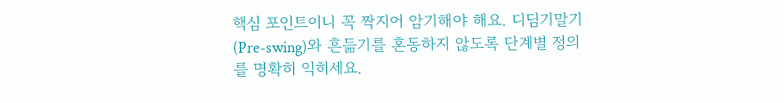핵심 포인트이니 꼭 짝지어 암기해야 해요. 디딤기말기(Pre-swing)와 흔듦기를 혼동하지 않도록 단계별 정의를 명확히 익히세요.